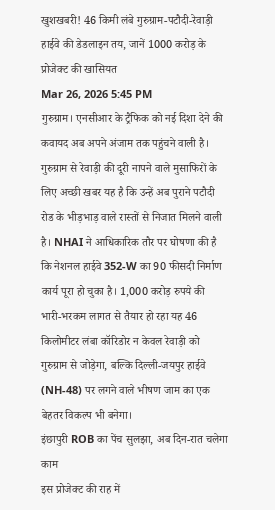खुशखबरी! 46 किमी लंबे गुरुग्राम-पटौदी-रेवाड़ी हाईवे की डेडलाइन तय, जानें 1000 करोड़ के प्रोजेक्ट की खासियत
Mar 26, 2026 5:45 PM
गुरुग्राम। एनसीआर के ट्रैफिक को नई दिशा देने की कवायद अब अपने अंजाम तक पहुंचने वाली है। गुरुग्राम से रेवाड़ी की दूरी नापने वाले मुसाफिरों के लिए अच्छी खबर यह है कि उन्हें अब पुराने पटौदी रोड के भीड़भाड़ वाले रास्तों से निजात मिलने वाली है। NHAI ने आधिकारिक तौर पर घोषणा की है कि नेशनल हाईवे 352-W का 90 फीसदी निर्माण कार्य पूरा हो चुका है। 1,000 करोड़ रुपये की भारी-भरकम लागत से तैयार हो रहा यह 46 किलोमीटर लंबा कॉरिडोर न केवल रेवाड़ी को गुरुग्राम से जोड़ेगा, बल्कि दिल्ली-जयपुर हाईवे (NH-48) पर लगने वाले भीषण जाम का एक बेहतर विकल्प भी बनेगा।
इंछापुरी ROB का पेंच सुलझा, अब दिन-रात चलेगा काम
इस प्रोजेक्ट की राह में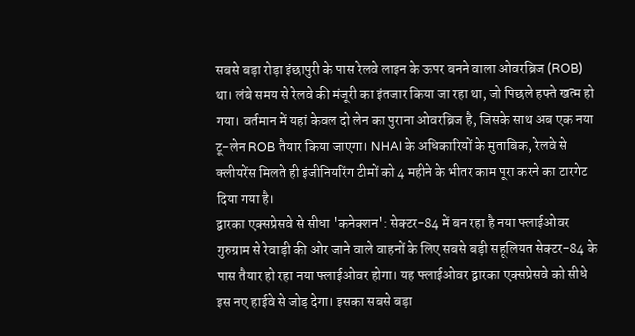सबसे बड़ा रोड़ा इंछापुरी के पास रेलवे लाइन के ऊपर बनने वाला ओवरब्रिज (ROB) था। लंबे समय से रेलवे की मंजूरी का इंतजार किया जा रहा था, जो पिछले हफ्ते खत्म हो गया। वर्तमान में यहां केवल दो लेन का पुराना ओवरब्रिज है, जिसके साथ अब एक नया टू-लेन ROB तैयार किया जाएगा। NHAI के अधिकारियों के मुताबिक, रेलवे से क्लीयरेंस मिलते ही इंजीनियरिंग टीमों को 4 महीने के भीतर काम पूरा करने का टारगेट दिया गया है।
द्वारका एक्सप्रेसवे से सीधा 'कनेक्शन': सेक्टर-84 में बन रहा है नया फ्लाईओवर
गुरुग्राम से रेवाड़ी की ओर जाने वाले वाहनों के लिए सबसे बड़ी सहूलियत सेक्टर-84 के पास तैयार हो रहा नया फ्लाईओवर होगा। यह फ्लाईओवर द्वारका एक्सप्रेसवे को सीधे इस नए हाईवे से जोड़ देगा। इसका सबसे बड़ा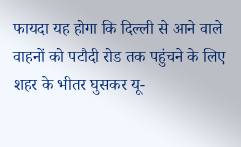फायदा यह होगा कि दिल्ली से आने वाले वाहनों को पटौदी रोड तक पहुंचने के लिए शहर के भीतर घुसकर यू-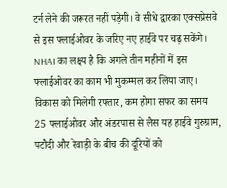टर्न लेने की जरूरत नहीं पड़ेगी। वे सीधे द्वारका एक्सप्रेसवे से इस फ्लाईओवर के जरिए नए हाईवे पर चढ़ सकेंगे। NHAI का लक्ष्य है कि अगले तीन महीनों में इस फ्लाईओवर का काम भी मुकम्मल कर लिया जाए।
विकास को मिलेगी रफ्तार, कम होगा सफर का समय
25 फ्लाईओवर और अंडरपास से लैस यह हाईवे गुरुग्राम, पटौदी और रेवाड़ी के बीच की दूरियों को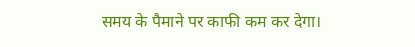समय के पैमाने पर काफी कम कर देगा।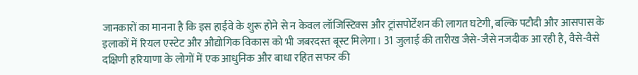जानकारों का मानना है कि इस हाईवे के शुरू होने से न केवल लॉजिस्टिक्स और ट्रांसपोर्टेशन की लागत घटेगी, बल्कि पटौदी और आसपास के इलाकों में रियल एस्टेट और औद्योगिक विकास को भी जबरदस्त बूस्ट मिलेगा। 31 जुलाई की तारीख जैसे-जैसे नजदीक आ रही है, वैसे-वैसे दक्षिणी हरियाणा के लोगों में एक आधुनिक और बाधा रहित सफर की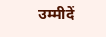उम्मीदें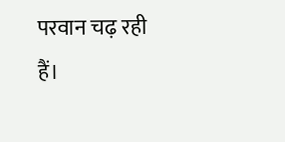परवान चढ़ रही हैं।